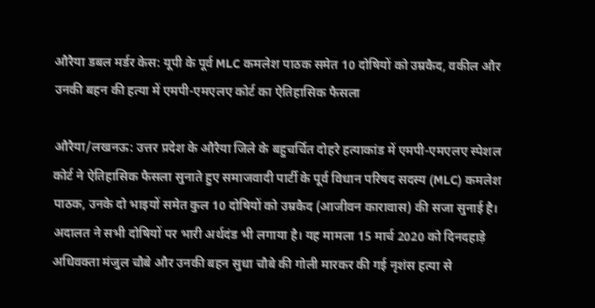औरैया डबल मर्डर केस: यूपी के पूर्व MLC कमलेश पाठक समेत 10 दोषियों को उम्रकैद, वकील और उनकी बहन की हत्या में एमपी-एमएलए कोर्ट का ऐतिहासिक फैसला

औरैया/लखनऊ: उत्तर प्रदेश के औरैया जिले के बहुचर्चित दोहरे हत्याकांड में एमपी-एमएलए स्पेशल कोर्ट ने ऐतिहासिक फैसला सुनाते हुए समाजवादी पार्टी के पूर्व विधान परिषद सदस्य (MLC) कमलेश पाठक, उनके दो भाइयों समेत कुल 10 दोषियों को उम्रकैद (आजीवन कारावास) की सजा सुनाई है। अदालत ने सभी दोषियों पर भारी अर्थदंड भी लगाया है। यह मामला 15 मार्च 2020 को दिनदहाड़े अधिवक्ता मंजुल चौबे और उनकी बहन सुधा चौबे की गोली मारकर की गई नृशंस हत्या से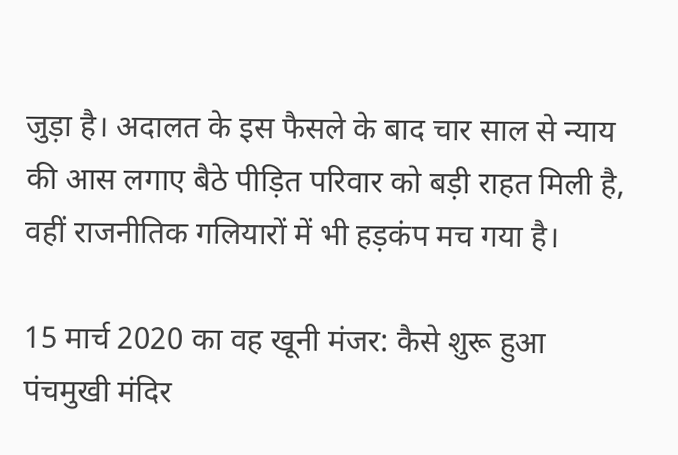जुड़ा है। अदालत के इस फैसले के बाद चार साल से न्याय की आस लगाए बैठे पीड़ित परिवार को बड़ी राहत मिली है, वहीं राजनीतिक गलियारों में भी हड़कंप मच गया है।

15 मार्च 2020 का वह खूनी मंजर: कैसे शुरू हुआ पंचमुखी मंदिर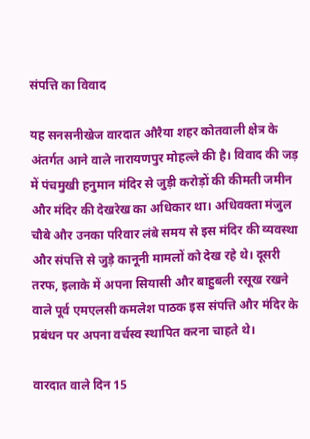संपत्ति का विवाद

यह सनसनीखेज वारदात औरैया शहर कोतवाली क्षेत्र के अंतर्गत आने वाले नारायणपुर मोहल्ले की है। विवाद की जड़ में पंचमुखी हनुमान मंदिर से जुड़ी करोड़ों की कीमती जमीन और मंदिर की देखरेख का अधिकार था। अधिवक्ता मंजुल चौबे और उनका परिवार लंबे समय से इस मंदिर की व्यवस्था और संपत्ति से जुड़े कानूनी मामलों को देख रहे थे। दूसरी तरफ, इलाके में अपना सियासी और बाहुबली रसूख रखने वाले पूर्व एमएलसी कमलेश पाठक इस संपत्ति और मंदिर के प्रबंधन पर अपना वर्चस्व स्थापित करना चाहते थे।

वारदात वाले दिन 15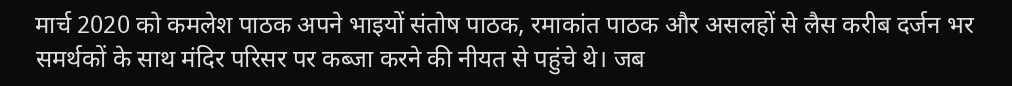मार्च 2020 को कमलेश पाठक अपने भाइयों संतोष पाठक, रमाकांत पाठक और असलहों से लैस करीब दर्जन भर समर्थकों के साथ मंदिर परिसर पर कब्जा करने की नीयत से पहुंचे थे। जब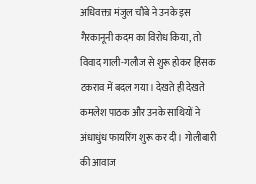अधिवक्ता मंजुल चौबे ने उनके इस गैरकानूनी कदम का विरोध किया, तो विवाद गाली-गलौज से शुरू होकर हिंसक टकराव में बदल गया। देखते ही देखते कमलेश पाठक और उनके साथियों ने अंधाधुंध फायरिंग शुरू कर दी। गोलीबारी की आवाज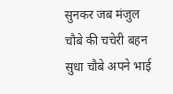सुनकर जब मंजुल चौबे की चचेरी बहन सुधा चौबे अपने भाई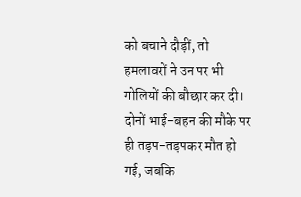को बचाने दौड़ीं, तो हमलावरों ने उन पर भी गोलियों की बौछार कर दी। दोनों भाई-बहन की मौके पर ही तड़प-तड़पकर मौत हो गई, जबकि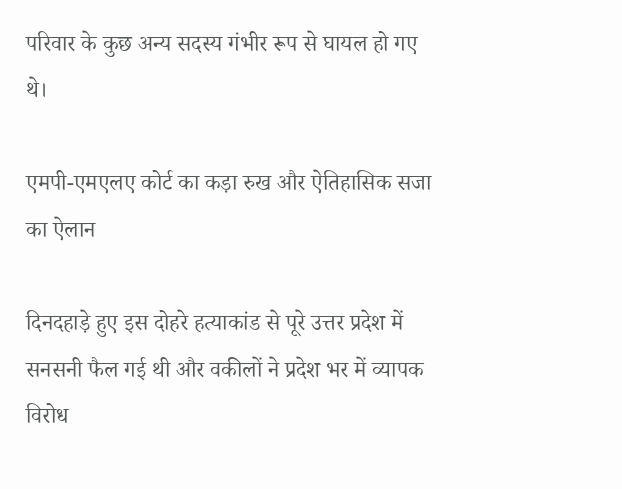परिवार के कुछ अन्य सदस्य गंभीर रूप से घायल हो गए थे।

एमपी-एमएलए कोर्ट का कड़ा रुख और ऐतिहासिक सजा का ऐलान

दिनदहाड़े हुए इस दोहरे हत्याकांड से पूरे उत्तर प्रदेश में सनसनी फैल गई थी और वकीलों ने प्रदेश भर में व्यापक विरोध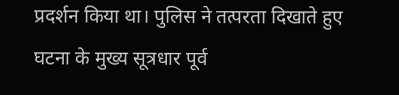प्रदर्शन किया था। पुलिस ने तत्परता दिखाते हुए घटना के मुख्य सूत्रधार पूर्व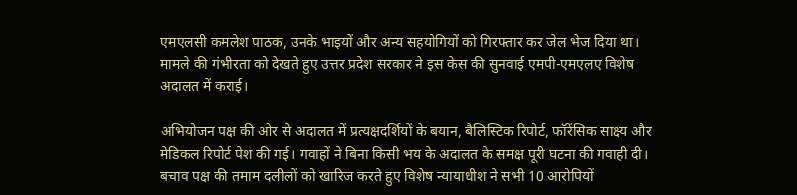एमएलसी कमलेश पाठक, उनके भाइयों और अन्य सहयोगियों को गिरफ्तार कर जेल भेज दिया था। मामले की गंभीरता को देखते हुए उत्तर प्रदेश सरकार ने इस केस की सुनवाई एमपी-एमएलए विशेष अदालत में कराई।

अभियोजन पक्ष की ओर से अदालत में प्रत्यक्षदर्शियों के बयान, बैलिस्टिक रिपोर्ट, फॉरेंसिक साक्ष्य और मेडिकल रिपोर्ट पेश की गई। गवाहों ने बिना किसी भय के अदालत के समक्ष पूरी घटना की गवाही दी। बचाव पक्ष की तमाम दलीलों को खारिज करते हुए विशेष न्यायाधीश ने सभी 10 आरोपियों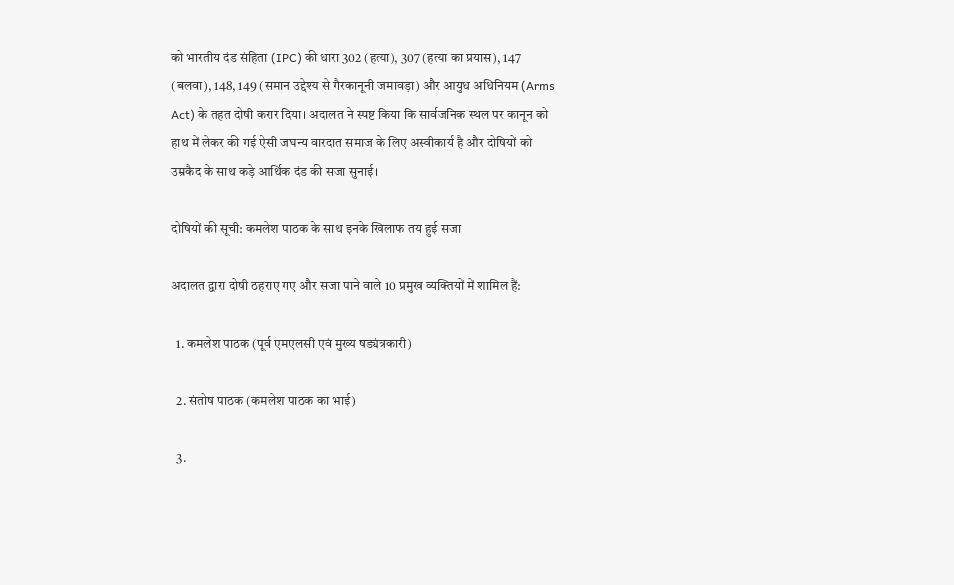को भारतीय दंड संहिता (IPC) की धारा 302 (हत्या), 307 (हत्या का प्रयास), 147 (बलवा), 148, 149 (समान उद्देश्य से गैरकानूनी जमावड़ा) और आयुध अधिनियम (Arms Act) के तहत दोषी करार दिया। अदालत ने स्पष्ट किया कि सार्वजनिक स्थल पर कानून को हाथ में लेकर की गई ऐसी जघन्य वारदात समाज के लिए अस्वीकार्य है और दोषियों को उम्रकैद के साथ कड़े आर्थिक दंड की सजा सुनाई।

दोषियों की सूची: कमलेश पाठक के साथ इनके खिलाफ तय हुई सजा

अदालत द्वारा दोषी ठहराए गए और सजा पाने वाले 10 प्रमुख व्यक्तियों में शामिल हैं:

  1. कमलेश पाठक (पूर्व एमएलसी एवं मुख्य षड्यंत्रकारी)

  2. संतोष पाठक (कमलेश पाठक का भाई)

  3.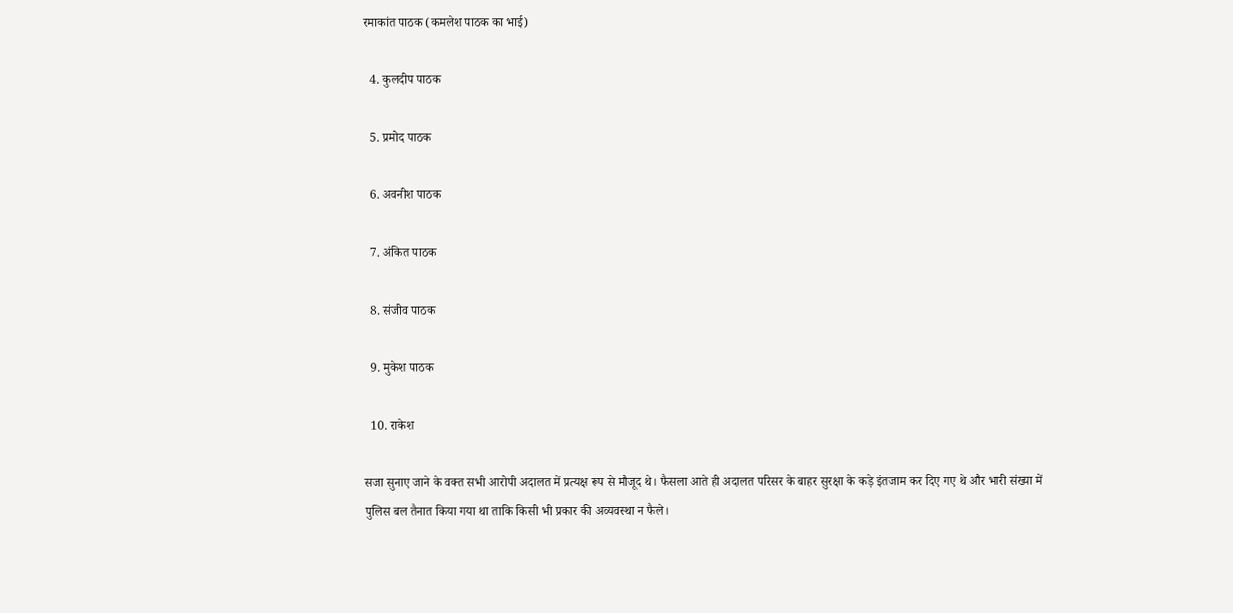रमाकांत पाठक (कमलेश पाठक का भाई)

  4. कुलदीप पाठक

  5. प्रमोद पाठक

  6. अवनीश पाठक

  7. अंकित पाठक

  8. संजीव पाठक

  9. मुकेश पाठक

  10. राकेश

सजा सुनाए जाने के वक्त सभी आरोपी अदालत में प्रत्यक्ष रूप से मौजूद थे। फैसला आते ही अदालत परिसर के बाहर सुरक्षा के कड़े इंतजाम कर दिए गए थे और भारी संख्या में पुलिस बल तैनात किया गया था ताकि किसी भी प्रकार की अव्यवस्था न फैले।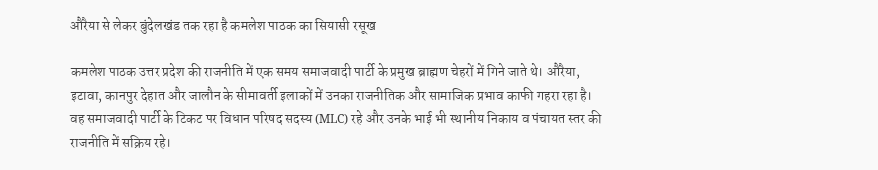औरैया से लेकर बुंदेलखंड तक रहा है कमलेश पाठक का सियासी रसूख

कमलेश पाठक उत्तर प्रदेश की राजनीति में एक समय समाजवादी पार्टी के प्रमुख ब्राह्मण चेहरों में गिने जाते थे। औरैया, इटावा, कानपुर देहात और जालौन के सीमावर्ती इलाकों में उनका राजनीतिक और सामाजिक प्रभाव काफी गहरा रहा है। वह समाजवादी पार्टी के टिकट पर विधान परिषद सदस्य (MLC) रहे और उनके भाई भी स्थानीय निकाय व पंचायत स्तर की राजनीति में सक्रिय रहे।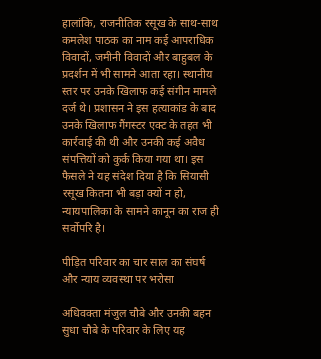हालांकि, राजनीतिक रसूख के साथ-साथ कमलेश पाठक का नाम कई आपराधिक विवादों, जमीनी विवादों और बाहुबल के प्रदर्शन में भी सामने आता रहा। स्थानीय स्तर पर उनके खिलाफ कई संगीन मामले दर्ज थे। प्रशासन ने इस हत्याकांड के बाद उनके खिलाफ गैंगस्टर एक्ट के तहत भी कार्रवाई की थी और उनकी कई अवैध संपत्तियों को कुर्क किया गया था। इस फैसले ने यह संदेश दिया है कि सियासी रसूख कितना भी बड़ा क्यों न हो, न्यायपालिका के सामने कानून का राज ही सर्वोपरि है।

पीड़ित परिवार का चार साल का संघर्ष और न्याय व्यवस्था पर भरोसा

अधिवक्ता मंजुल चौबे और उनकी बहन सुधा चौबे के परिवार के लिए यह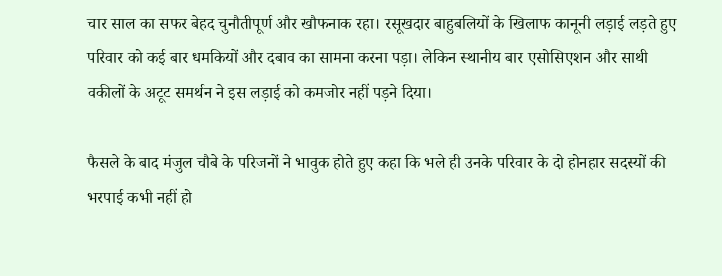चार साल का सफर बेहद चुनौतीपूर्ण और खौफनाक रहा। रसूखदार बाहुबलियों के खिलाफ कानूनी लड़ाई लड़ते हुए परिवार को कई बार धमकियों और दबाव का सामना करना पड़ा। लेकिन स्थानीय बार एसोसिएशन और साथी वकीलों के अटूट समर्थन ने इस लड़ाई को कमजोर नहीं पड़ने दिया।

फैसले के बाद मंजुल चौबे के परिजनों ने भावुक होते हुए कहा कि भले ही उनके परिवार के दो होनहार सदस्यों की भरपाई कभी नहीं हो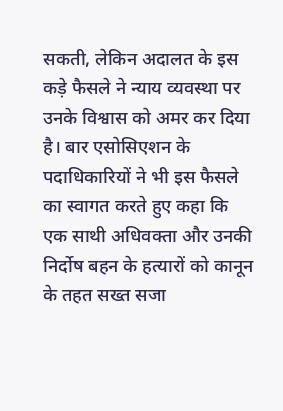सकती, लेकिन अदालत के इस कड़े फैसले ने न्याय व्यवस्था पर उनके विश्वास को अमर कर दिया है। बार एसोसिएशन के पदाधिकारियों ने भी इस फैसले का स्वागत करते हुए कहा कि एक साथी अधिवक्ता और उनकी निर्दोष बहन के हत्यारों को कानून के तहत सख्त सजा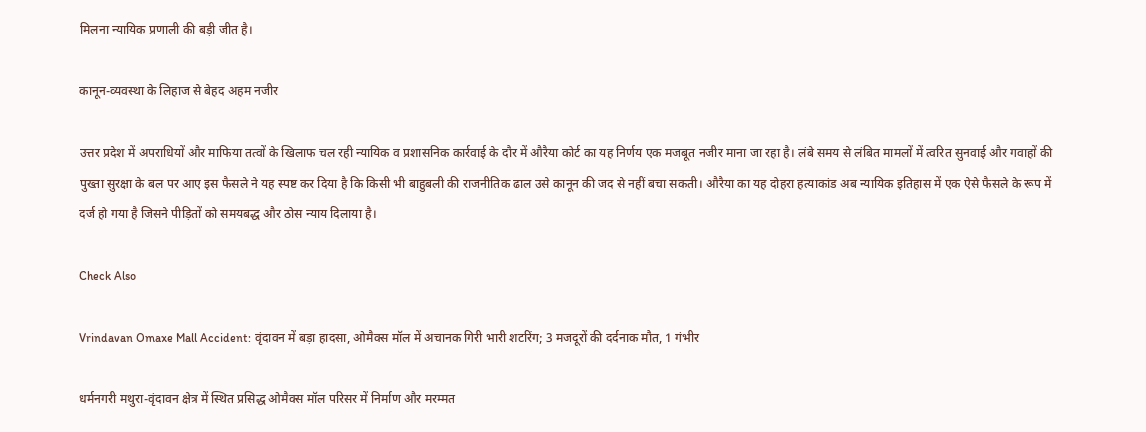मिलना न्यायिक प्रणाली की बड़ी जीत है।

कानून-व्यवस्था के लिहाज से बेहद अहम नजीर

उत्तर प्रदेश में अपराधियों और माफिया तत्वों के खिलाफ चल रही न्यायिक व प्रशासनिक कार्रवाई के दौर में औरैया कोर्ट का यह निर्णय एक मजबूत नजीर माना जा रहा है। लंबे समय से लंबित मामलों में त्वरित सुनवाई और गवाहों की पुख्ता सुरक्षा के बल पर आए इस फैसले ने यह स्पष्ट कर दिया है कि किसी भी बाहुबली की राजनीतिक ढाल उसे कानून की जद से नहीं बचा सकती। औरैया का यह दोहरा हत्याकांड अब न्यायिक इतिहास में एक ऐसे फैसले के रूप में दर्ज हो गया है जिसने पीड़ितों को समयबद्ध और ठोस न्याय दिलाया है।

Check Also

Vrindavan Omaxe Mall Accident: वृंदावन में बड़ा हादसा, ओमैक्स मॉल में अचानक गिरी भारी शटरिंग; 3 मजदूरों की दर्दनाक मौत, 1 गंभीर

धर्मनगरी मथुरा-वृंदावन क्षेत्र में स्थित प्रसिद्ध ओमैक्स मॉल परिसर में निर्माण और मरम्मत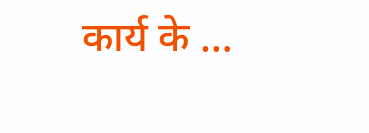कार्य के …